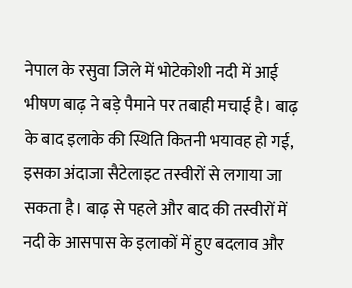नेपाल के रसुवा जिले में भोटेकोशी नदी में आई भीषण बाढ़ ने बड़े पैमाने पर तबाही मचाई है। बाढ़ के बाद इलाके की स्थिति कितनी भयावह हो गई, इसका अंदाजा सैटेलाइट तस्वीरों से लगाया जा सकता है। बाढ़ से पहले और बाद की तस्वीरों में नदी के आसपास के इलाकों में हुए बदलाव और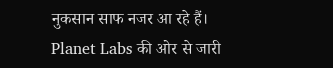नुकसान साफ नजर आ रहे हैं।
Planet Labs की ओर से जारी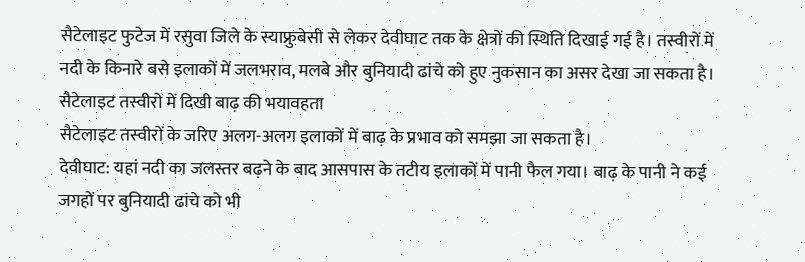सैटेलाइट फुटेज में रसुवा जिले के स्याफ्रुबेसी से लेकर देवीघाट तक के क्षेत्रों की स्थिति दिखाई गई है। तस्वीरों में नदी के किनारे बसे इलाकों में जलभराव, मलबे और बुनियादी ढांचे को हुए नुकसान का असर देखा जा सकता है।
सैटेलाइट तस्वीरों में दिखी बाढ़ की भयावहता
सैटेलाइट तस्वीरों के जरिए अलग-अलग इलाकों में बाढ़ के प्रभाव को समझा जा सकता है।
देवीघाट: यहां नदी का जलस्तर बढ़ने के बाद आसपास के तटीय इलाकों में पानी फैल गया। बाढ़ के पानी ने कई जगहों पर बुनियादी ढांचे को भी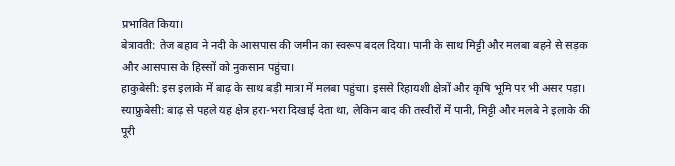प्रभावित किया।
बेत्रावती: तेज बहाव ने नदी के आसपास की जमीन का स्वरूप बदल दिया। पानी के साथ मिट्टी और मलबा बहने से सड़क और आसपास के हिस्सों को नुकसान पहुंचा।
हाकुबेसी: इस इलाके में बाढ़ के साथ बड़ी मात्रा में मलबा पहुंचा। इससे रिहायशी क्षेत्रों और कृषि भूमि पर भी असर पड़ा।
स्याफ्रुबेसी: बाढ़ से पहले यह क्षेत्र हरा-भरा दिखाई देता था, लेकिन बाद की तस्वीरों में पानी, मिट्टी और मलबे ने इलाके की पूरी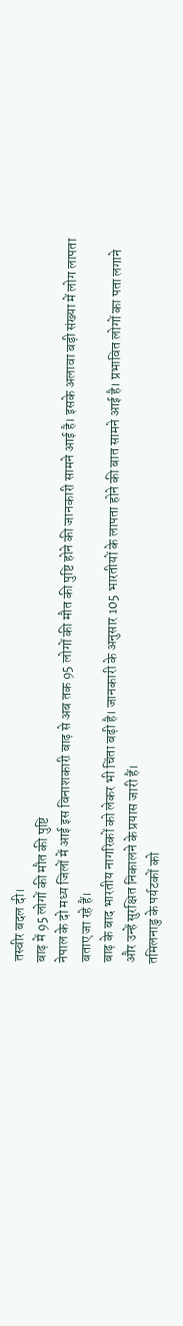तस्वीर बदल दी।
बाढ़ में 95 लोगों की मौत की पुष्टि
नेपाल के दो मध्य जिलों में आई इस विनाशकारी बाढ़ से अब तक 95 लोगों की मौत की पुष्टि होने की जानकारी सामने आई है। इसके अलावा बड़ी संख्या में लोग लापता बताए जा रहे हैं।
बाढ़ के बाद भारतीय नागरिकों को लेकर भी चिंता बढ़ी है। जानकारी के अनुसार 105 भारतीयों के लापता होने की बात सामने आई है। प्रभावित लोगों का पता लगाने और उन्हें सुरक्षित निकालने के प्रयास जारी हैं।
तमिलनाडु के पर्यटकों को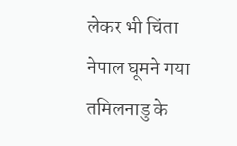लेकर भी चिंता
नेपाल घूमने गया तमिलनाडु के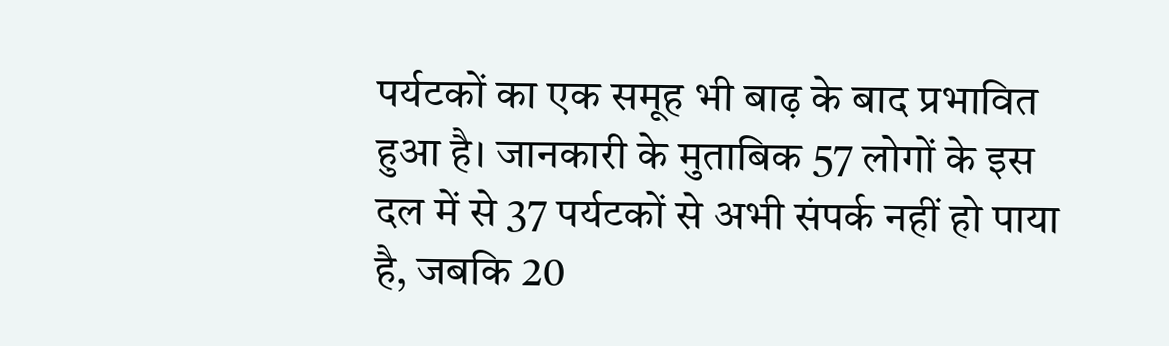पर्यटकों का एक समूह भी बाढ़ के बाद प्रभावित हुआ है। जानकारी के मुताबिक 57 लोगों के इस दल में से 37 पर्यटकों से अभी संपर्क नहीं हो पाया है, जबकि 20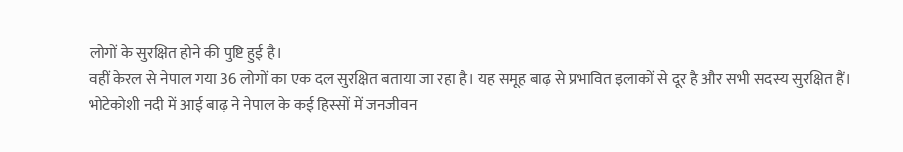लोगों के सुरक्षित होने की पुष्टि हुई है।
वहीं केरल से नेपाल गया 36 लोगों का एक दल सुरक्षित बताया जा रहा है। यह समूह बाढ़ से प्रभावित इलाकों से दूर है और सभी सदस्य सुरक्षित हैं।
भोटेकोशी नदी में आई बाढ़ ने नेपाल के कई हिस्सों में जनजीवन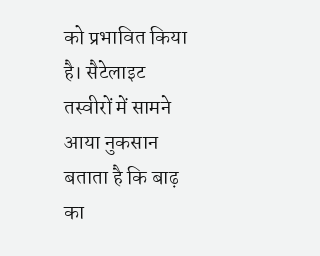को प्रभावित किया है। सैटेलाइट तस्वीरों में सामने आया नुकसान बताता है कि बाढ़ का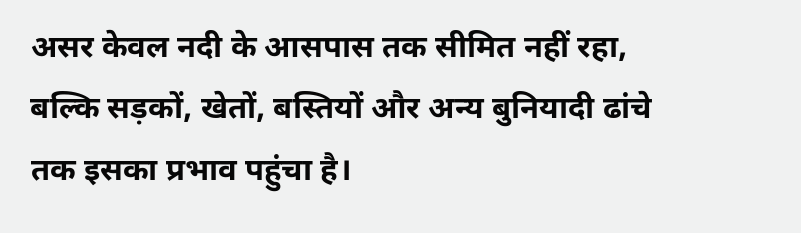असर केवल नदी के आसपास तक सीमित नहीं रहा, बल्कि सड़कों, खेतों, बस्तियों और अन्य बुनियादी ढांचे तक इसका प्रभाव पहुंचा है।